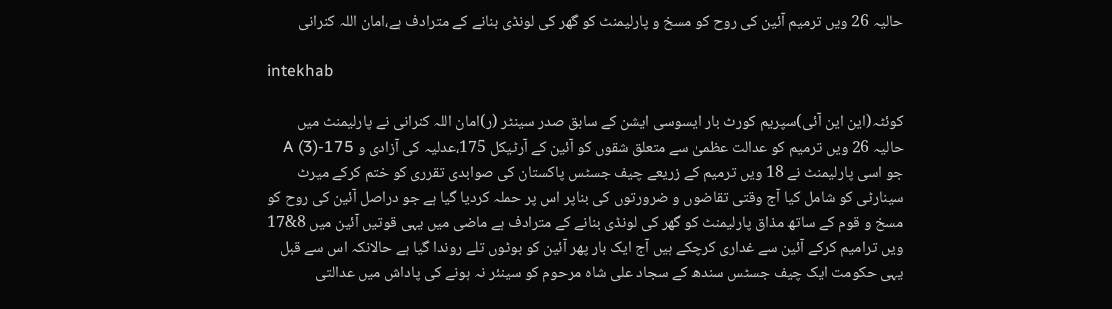حالیہ 26 ویں ترمیم آئین کی روح کو مسخ و پارلیمنٹ کو گھر کی لونڈی بنانے کے مترادف ہے،امان اللہ کنرانی

intekhab

کوئٹہ(این این آئی)سپریم کورٹ بار ایسوسی ایشن کے سابق صدر سینٹر (ر)امان اللہ کنرانی نے پارلیمنٹ میں حالیہ 26 ویں ترمیم کو عدالت عظمیٰ سے متعلق شقوں کو آئین کے آرٹیکل 175،عدلیہ کی آزادی و 175-A (3) جو اسی پارلیمنٹ نے 18 ویں ترمیم کے زریعے چیف جسٹس پاکستان کی صوابدی تقرری کو ختم کرکے میرٹ سینارٹی کو شامل کیا آج وقتی تقاضوں و ضرورتوں کی بناپر اس پر حملہ کردیا گیا ہے جو دراصل آئین کی روح کو مسخ و قوم کے ساتھ مذاق پارلیمنٹ کو گھر کی لونڈی بنانے کے مترادف ہے ماضی میں یہی قوتیں آئین میں 8&17 ویں ترامیم کرکے آئین سے غداری کرچکے ہیں آج ایک بار پھر آئین کو بوٹوں تلے روندا گیا ہے حالانکہ اس سے قبل یہی حکومت ایک چیف جسٹس سندھ کے سجاد علی شاہ مرحوم کو سینئر نہ ہونے کی پاداش میں عدالتی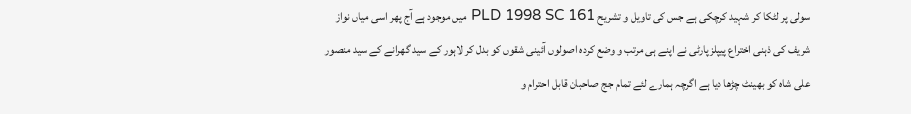سولی پر لٹکا کر شہید کرچکی ہے جس کی تاویل و تشریح PLD 1998 SC 161 میں موجود ہے آج پھر اسی میاں نواز شریف کی ذہنی اختراع پیپلزپارٹی نے اپنے ہی مرتب و وضع کردہ اصولوں آئینی شقوں کو بدل کر لاہور کے سید گھرانے کے سید منصور علی شاہ کو بھینٹ چڑھا دیا ہے اگرچہ ہمارے لئے تمام جج صاحبان قابل احترام و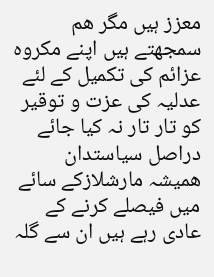معزز ہیں مگر ھم سمجھتے ہیں اپنے مکروہ عزائم کی تکمیل کے لئے عدلیہ کی عزت و توقیر کو تار تار نہ کیا جائے دراصل سیاستدان ھمیشہ مارشلازکے سائے میں فیصلے کرنے کے عادی رہے ہیں ان سے گلہ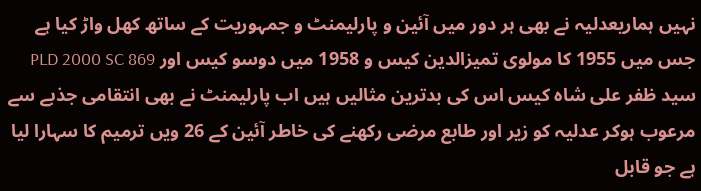نہیں ہماریعدلیہ نے بھی ہر دور میں آئین و پارلیمنٹ و جمہوریت کے ساتھ کھل واڑ کیا ہے جس میں 1955 کا مولوی تمیزالدین کیس و 1958 میں دوسو کیس اور PLD 2000 SC 869 سید ظفر علی شاہ کیس اس کی بدترین مثالیں ہیں اب پارلیمنٹ نے بھی انتقامی جذبے سے مرعوب ہوکر عدلیہ کو زیر اور طابع مرضی رکھنے کی خاطر آئین کے 26 ویں ترمیم کا سہارا لیا ہے جو قابل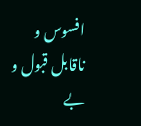افسوس و ناقابل قبول و بے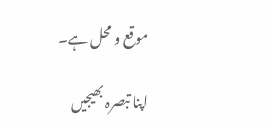موقع و محل ہے۔

اپنا تبصرہ بھیجیں